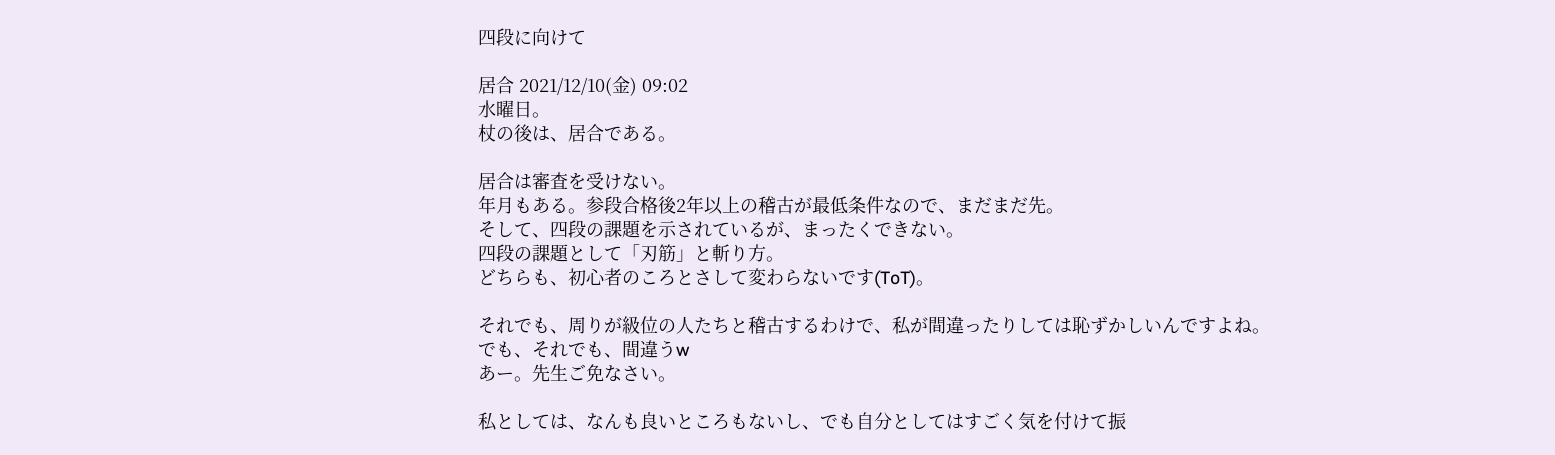四段に向けて

居合 2021/12/10(金) 09:02
水曜日。
杖の後は、居合である。

居合は審査を受けない。
年月もある。参段合格後2年以上の稽古が最低条件なので、まだまだ先。
そして、四段の課題を示されているが、まったくできない。
四段の課題として「刃筋」と斬り方。
どちらも、初心者のころとさして変わらないです(ToT)。

それでも、周りが級位の人たちと稽古するわけで、私が間違ったりしては恥ずかしいんですよね。
でも、それでも、間違うw
あー。先生ご免なさい。

私としては、なんも良いところもないし、でも自分としてはすごく気を付けて振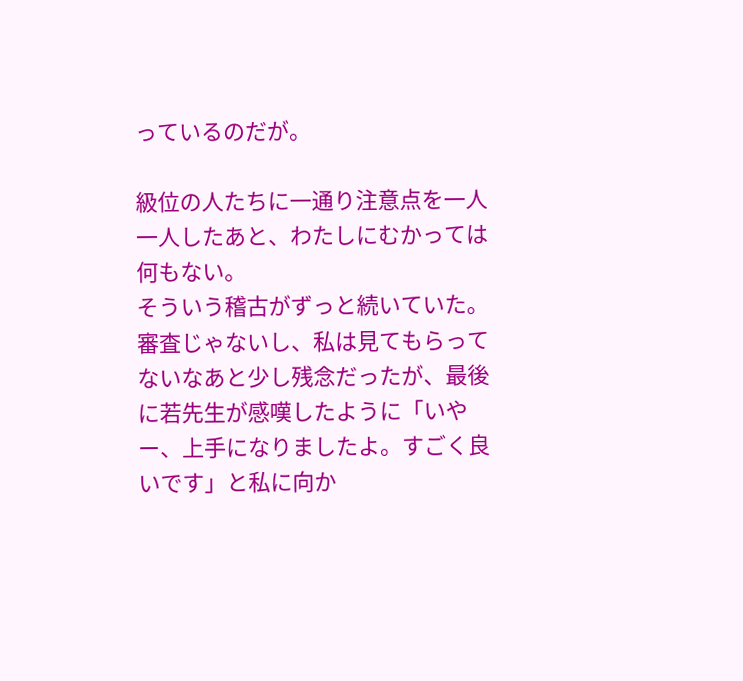っているのだが。

級位の人たちに一通り注意点を一人一人したあと、わたしにむかっては何もない。
そういう稽古がずっと続いていた。
審査じゃないし、私は見てもらってないなあと少し残念だったが、最後に若先生が感嘆したように「いやー、上手になりましたよ。すごく良いです」と私に向か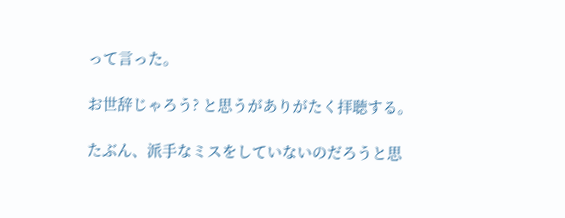って言った。

お世辞じゃろう? と思うがありがたく拝聴する。

たぶん、派手なミスをしていないのだろうと思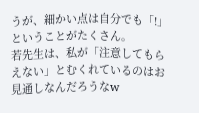うが、細かい点は自分でも「!」ということがたくさん。
若先生は、私が「注意してもらえない」とむくれているのはお見通しなんだろうなw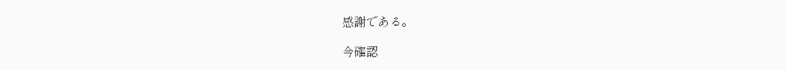感謝である。

今確認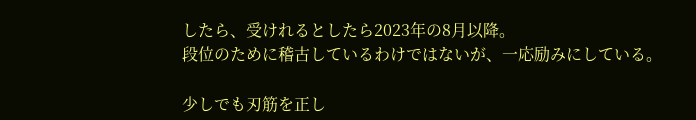したら、受けれるとしたら2023年の8月以降。
段位のために稽古しているわけではないが、一応励みにしている。

少しでも刃筋を正し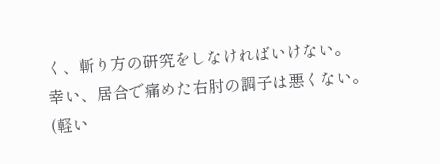く、斬り方の研究をしなければいけない。
幸い、居合で痛めた右肘の調子は悪くない。
(軽い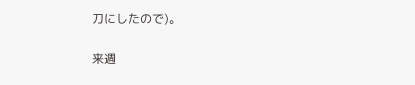刀にしたので)。

来週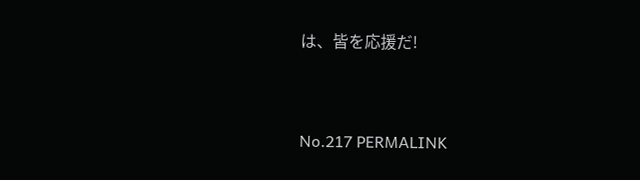は、皆を応援だ!


No.217 PERMALINK